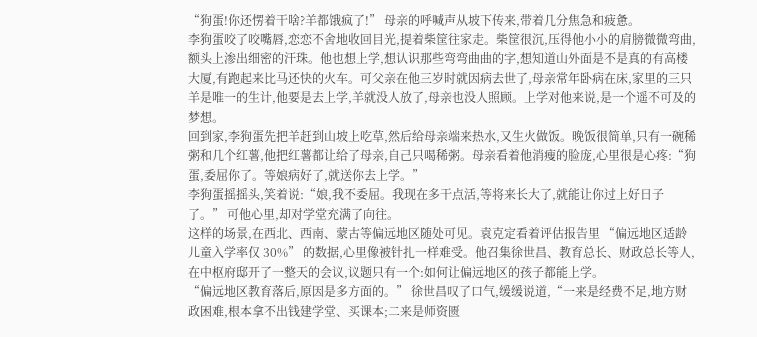“狗蛋!你还愣着干啥?羊都饿疯了!” 母亲的呼喊声从坡下传来,带着几分焦急和疲惫。
李狗蛋咬了咬嘴唇,恋恋不舍地收回目光,提着柴筐往家走。柴筐很沉,压得他小小的肩膀微微弯曲,额头上渗出细密的汗珠。他也想上学,想认识那些弯弯曲曲的字,想知道山外面是不是真的有高楼大厦,有跑起来比马还快的火车。可父亲在他三岁时就因病去世了,母亲常年卧病在床,家里的三只羊是唯一的生计,他要是去上学,羊就没人放了,母亲也没人照顾。上学对他来说,是一个遥不可及的梦想。
回到家,李狗蛋先把羊赶到山坡上吃草,然后给母亲端来热水,又生火做饭。晚饭很简单,只有一碗稀粥和几个红薯,他把红薯都让给了母亲,自己只喝稀粥。母亲看着他消瘦的脸庞,心里很是心疼:“狗蛋,委屈你了。等娘病好了,就送你去上学。”
李狗蛋摇摇头,笑着说:“娘,我不委屈。我现在多干点活,等将来长大了,就能让你过上好日子了。” 可他心里,却对学堂充满了向往。
这样的场景,在西北、西南、蒙古等偏远地区随处可见。袁克定看着评估报告里 “偏远地区适龄儿童入学率仅 30%” 的数据,心里像被针扎一样难受。他召集徐世昌、教育总长、财政总长等人,在中枢府邸开了一整天的会议,议题只有一个:如何让偏远地区的孩子都能上学。
“偏远地区教育落后,原因是多方面的。” 徐世昌叹了口气,缓缓说道,“一来是经费不足,地方财政困难,根本拿不出钱建学堂、买课本;二来是师资匮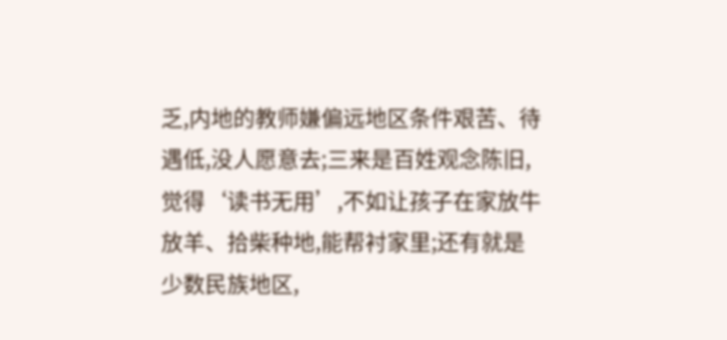乏,内地的教师嫌偏远地区条件艰苦、待遇低,没人愿意去;三来是百姓观念陈旧,觉得‘读书无用’,不如让孩子在家放牛放羊、拾柴种地,能帮衬家里;还有就是少数民族地区,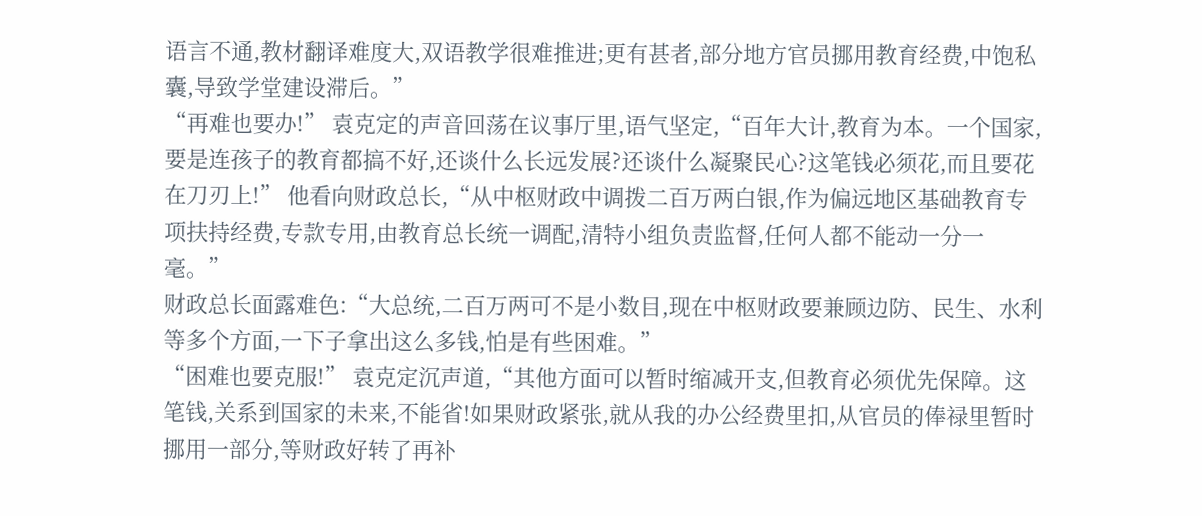语言不通,教材翻译难度大,双语教学很难推进;更有甚者,部分地方官员挪用教育经费,中饱私囊,导致学堂建设滞后。”
“再难也要办!” 袁克定的声音回荡在议事厅里,语气坚定,“百年大计,教育为本。一个国家,要是连孩子的教育都搞不好,还谈什么长远发展?还谈什么凝聚民心?这笔钱必须花,而且要花在刀刃上!” 他看向财政总长,“从中枢财政中调拨二百万两白银,作为偏远地区基础教育专项扶持经费,专款专用,由教育总长统一调配,清特小组负责监督,任何人都不能动一分一毫。”
财政总长面露难色:“大总统,二百万两可不是小数目,现在中枢财政要兼顾边防、民生、水利等多个方面,一下子拿出这么多钱,怕是有些困难。”
“困难也要克服!” 袁克定沉声道,“其他方面可以暂时缩减开支,但教育必须优先保障。这笔钱,关系到国家的未来,不能省!如果财政紧张,就从我的办公经费里扣,从官员的俸禄里暂时挪用一部分,等财政好转了再补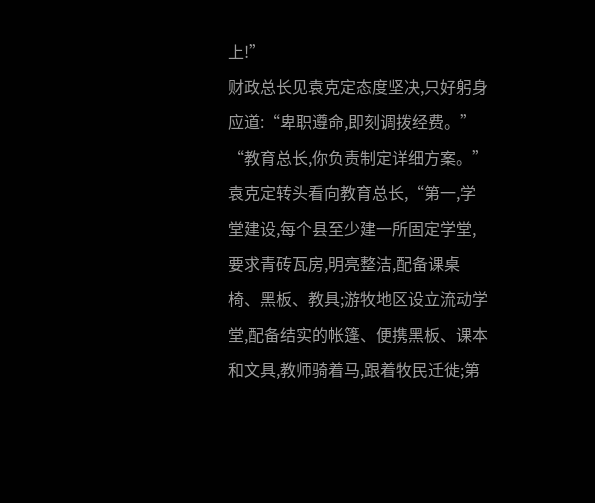上!”
财政总长见袁克定态度坚决,只好躬身应道:“卑职遵命,即刻调拨经费。”
“教育总长,你负责制定详细方案。” 袁克定转头看向教育总长,“第一,学堂建设,每个县至少建一所固定学堂,要求青砖瓦房,明亮整洁,配备课桌椅、黑板、教具;游牧地区设立流动学堂,配备结实的帐篷、便携黑板、课本和文具,教师骑着马,跟着牧民迁徙;第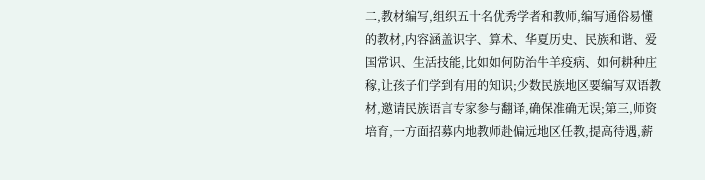二,教材编写,组织五十名优秀学者和教师,编写通俗易懂的教材,内容涵盖识字、算术、华夏历史、民族和谐、爱国常识、生活技能,比如如何防治牛羊疫病、如何耕种庄稼,让孩子们学到有用的知识;少数民族地区要编写双语教材,邀请民族语言专家参与翻译,确保准确无误;第三,师资培育,一方面招募内地教师赴偏远地区任教,提高待遇,薪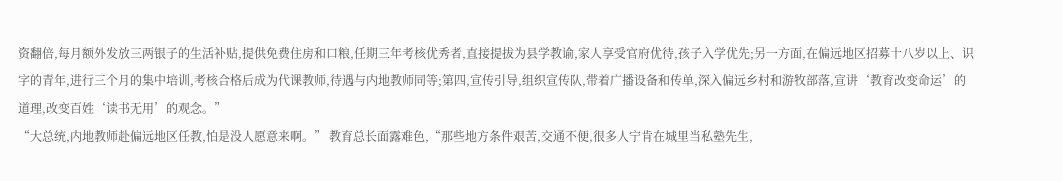资翻倍,每月额外发放三两银子的生活补贴,提供免费住房和口粮,任期三年考核优秀者,直接提拔为县学教谕,家人享受官府优待,孩子入学优先;另一方面,在偏远地区招募十八岁以上、识字的青年,进行三个月的集中培训,考核合格后成为代课教师,待遇与内地教师同等;第四,宣传引导,组织宣传队,带着广播设备和传单,深入偏远乡村和游牧部落,宣讲‘教育改变命运’的道理,改变百姓‘读书无用’的观念。”
“大总统,内地教师赴偏远地区任教,怕是没人愿意来啊。” 教育总长面露难色,“那些地方条件艰苦,交通不便,很多人宁肯在城里当私塾先生,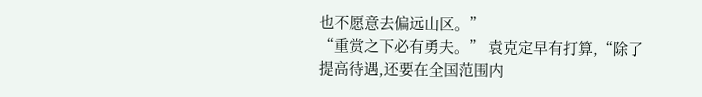也不愿意去偏远山区。”
“重赏之下必有勇夫。” 袁克定早有打算,“除了提高待遇,还要在全国范围内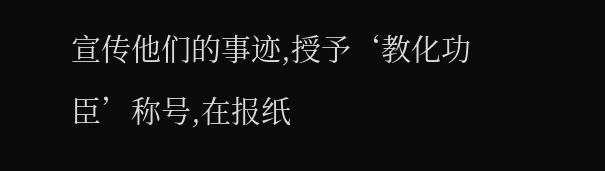宣传他们的事迹,授予‘教化功臣’称号,在报纸